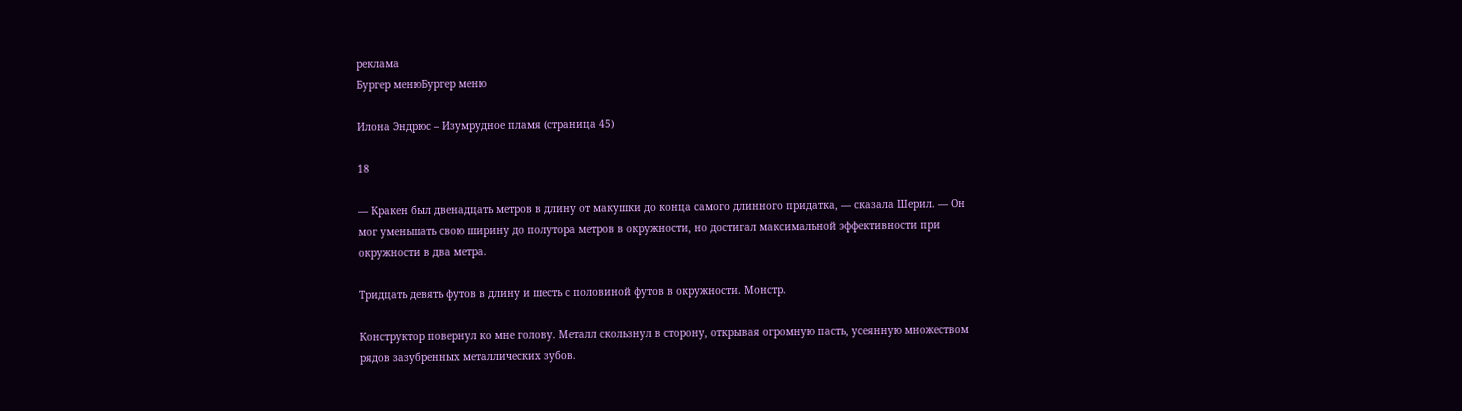реклама
Бургер менюБургер меню

Илона Эндрюс – Изумрудное пламя (страница 45)

18

— Кракен был двенадцать метров в длину от макушки до конца самого длинного придатка, — сказала Шерил. — Он мог уменьшать свою ширину до полутора метров в окружности, но достигал максимальной эффективности при окружности в два метра.

Тридцать девять футов в длину и шесть с половиной футов в окружности. Монстр.

Конструктор повернул ко мне голову. Металл скользнул в сторону, открывая огромную пасть, усеянную множеством рядов зазубренных металлических зубов.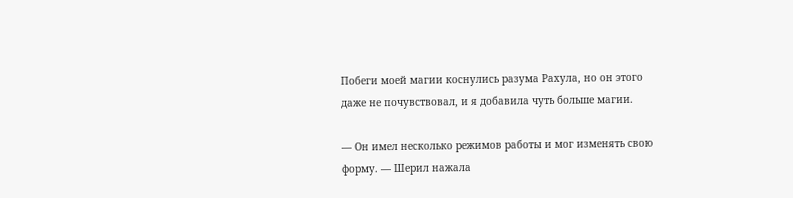Побеги моей магии коснулись разума Рахула, но он этого даже не почувствовал, и я добавила чуть больше магии.

— Он имел несколько режимов работы и мог изменять свою форму. — Шерил нажала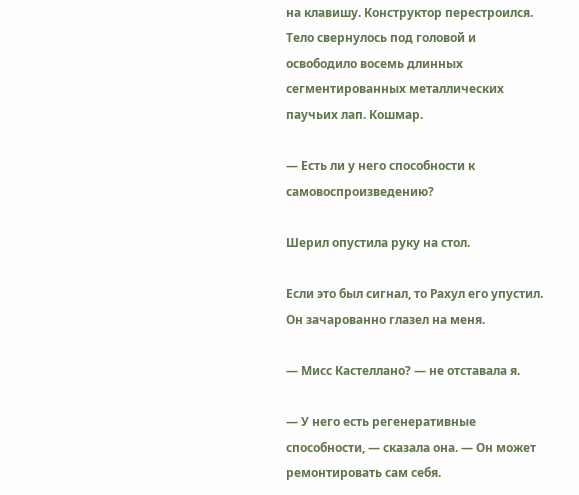на клавишу. Конструктор перестроился. Тело свернулось под головой и освободило восемь длинных сегментированных металлических паучьих лап. Кошмар.

— Есть ли у него способности к самовоспроизведению?

Шерил опустила руку на стол.

Если это был сигнал, то Рахул его упустил. Он зачарованно глазел на меня.

— Мисс Кастеллано? — не отставала я.

— У него есть регенеративные способности, — сказала она. — Он может ремонтировать сам себя.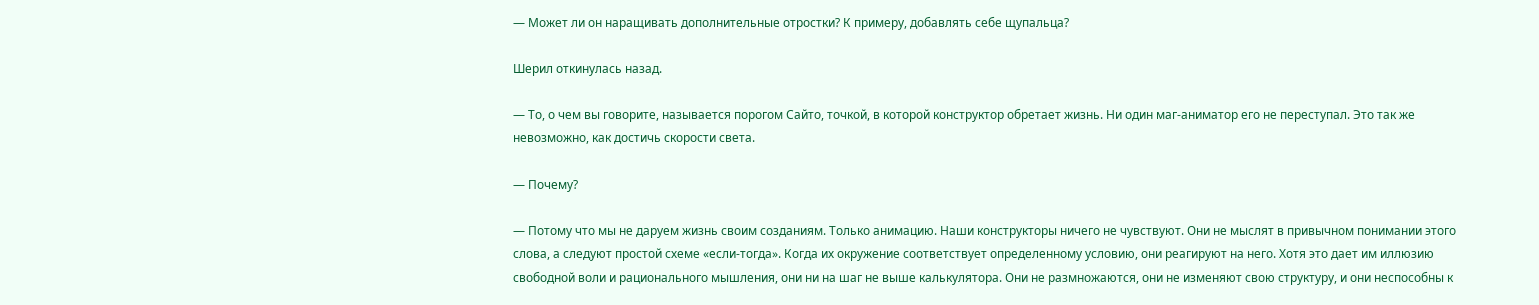— Может ли он наращивать дополнительные отростки? К примеру, добавлять себе щупальца?

Шерил откинулась назад.

— То, о чем вы говорите, называется порогом Сайто, точкой, в которой конструктор обретает жизнь. Ни один маг-аниматор его не переступал. Это так же невозможно, как достичь скорости света.

— Почему?

— Потому что мы не даруем жизнь своим созданиям. Только анимацию. Наши конструкторы ничего не чувствуют. Они не мыслят в привычном понимании этого слова, а следуют простой схеме «если-тогда». Когда их окружение соответствует определенному условию, они реагируют на него. Хотя это дает им иллюзию свободной воли и рационального мышления, они ни на шаг не выше калькулятора. Они не размножаются, они не изменяют свою структуру, и они неспособны к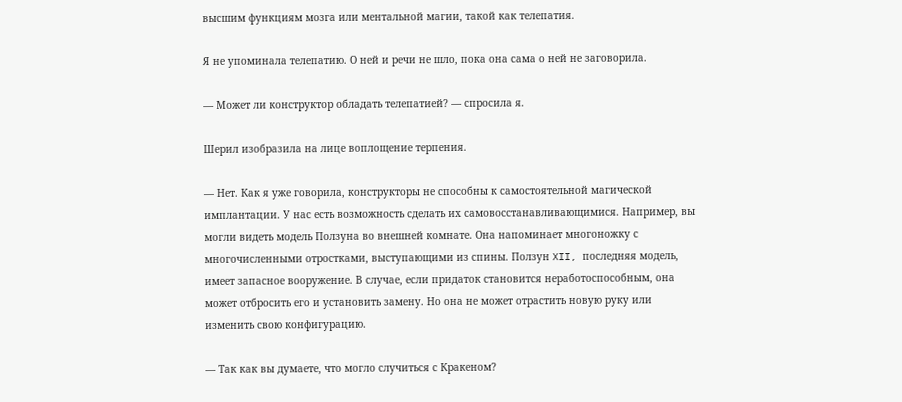высшим функциям мозга или ментальной магии, такой как телепатия.

Я не упоминала телепатию. О ней и речи не шло, пока она сама о ней не заговорила.

— Может ли конструктор обладать телепатией? — спросила я.

Шерил изобразила на лице воплощение терпения.

— Нет. Как я уже говорила, конструкторы не способны к самостоятельной магической имплантации. У нас есть возможность сделать их самовосстанавливающимися. Например, вы могли видеть модель Ползуна во внешней комнате. Она напоминает многоножку с многочисленными отростками, выступающими из спины. Ползун XII, последняя модель, имеет запасное вооружение. В случае, если придаток становится неработоспособным, она может отбросить его и установить замену. Но она не может отрастить новую руку или изменить свою конфигурацию.

— Так как вы думаете, что могло случиться с Кракеном?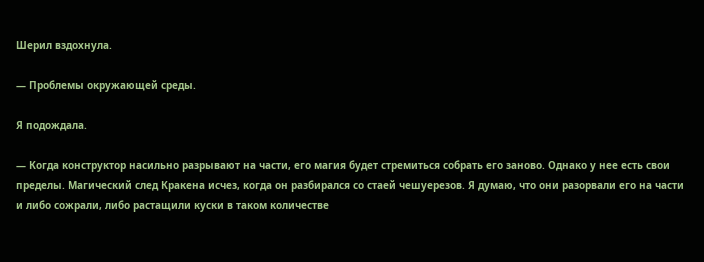Шерил вздохнула.

— Проблемы окружающей среды.

Я подождала.

— Когда конструктор насильно разрывают на части, его магия будет стремиться собрать его заново. Однако у нее есть свои пределы. Магический след Кракена исчез, когда он разбирался со стаей чешуерезов. Я думаю, что они разорвали его на части и либо сожрали, либо растащили куски в таком количестве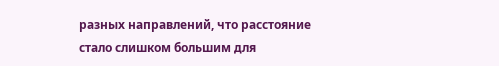разных направлений, что расстояние стало слишком большим для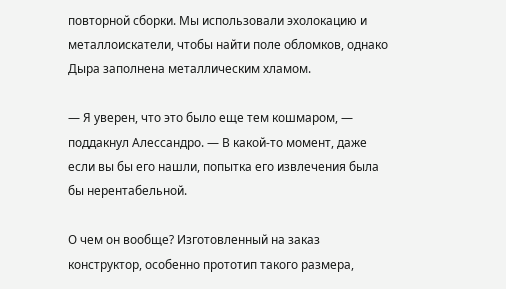повторной сборки. Мы использовали эхолокацию и металлоискатели, чтобы найти поле обломков, однако Дыра заполнена металлическим хламом.

— Я уверен, что это было еще тем кошмаром, — поддакнул Алессандро. — В какой-то момент, даже если вы бы его нашли, попытка его извлечения была бы нерентабельной.

О чем он вообще? Изготовленный на заказ конструктор, особенно прототип такого размера,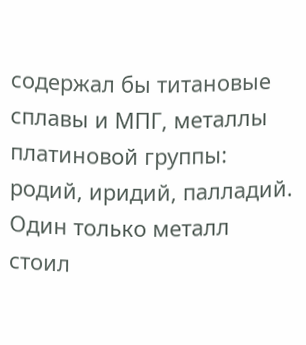содержал бы титановые сплавы и МПГ, металлы платиновой группы: родий, иридий, палладий. Один только металл стоил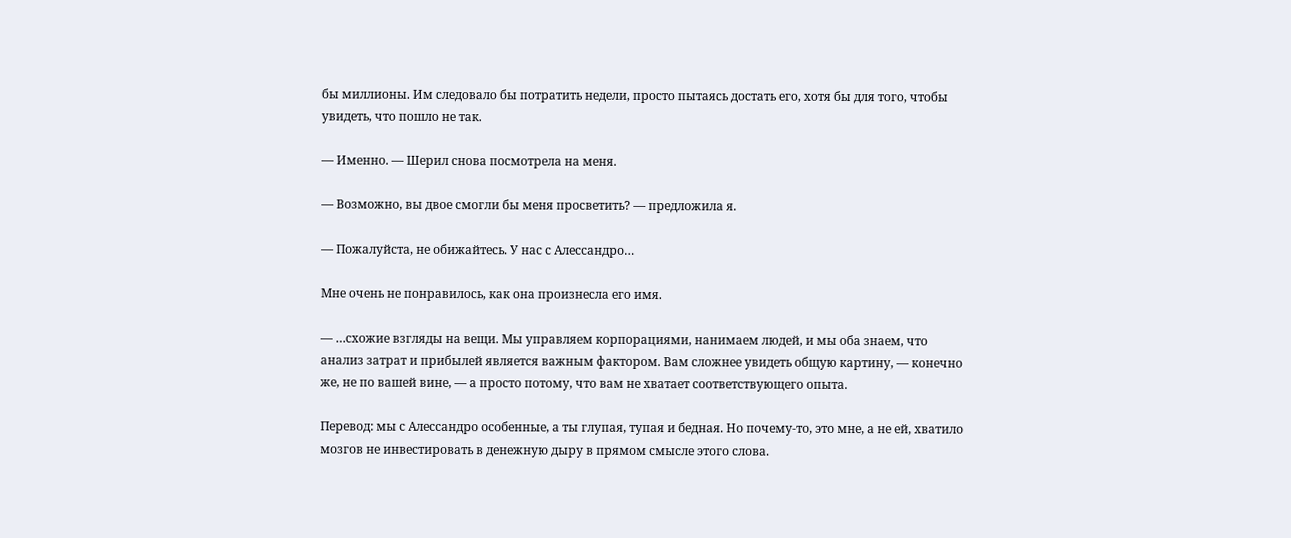бы миллионы. Им следовало бы потратить недели, просто пытаясь достать его, хотя бы для того, чтобы увидеть, что пошло не так.

— Именно. — Шерил снова посмотрела на меня.

— Возможно, вы двое смогли бы меня просветить? — предложила я.

— Пожалуйста, не обижайтесь. У нас с Алессандро…

Мне очень не понравилось, как она произнесла его имя.

— …схожие взгляды на вещи. Мы управляем корпорациями, нанимаем людей, и мы оба знаем, что анализ затрат и прибылей является важным фактором. Вам сложнее увидеть общую картину, — конечно же, не по вашей вине, — а просто потому, что вам не хватает соответствующего опыта.

Перевод: мы с Алессандро особенные, а ты глупая, тупая и бедная. Но почему-то, это мне, а не ей, хватило мозгов не инвестировать в денежную дыру в прямом смысле этого слова.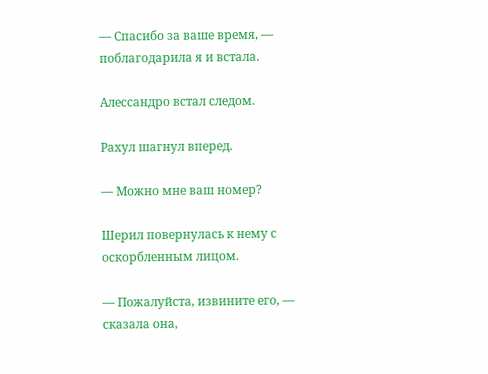— Спасибо за ваше время, — поблагодарила я и встала.

Алессандро встал следом.

Рахул шагнул вперед.

— Можно мне ваш номер?

Шерил повернулась к нему с оскорбленным лицом.

— Пожалуйста, извините его, — сказала она,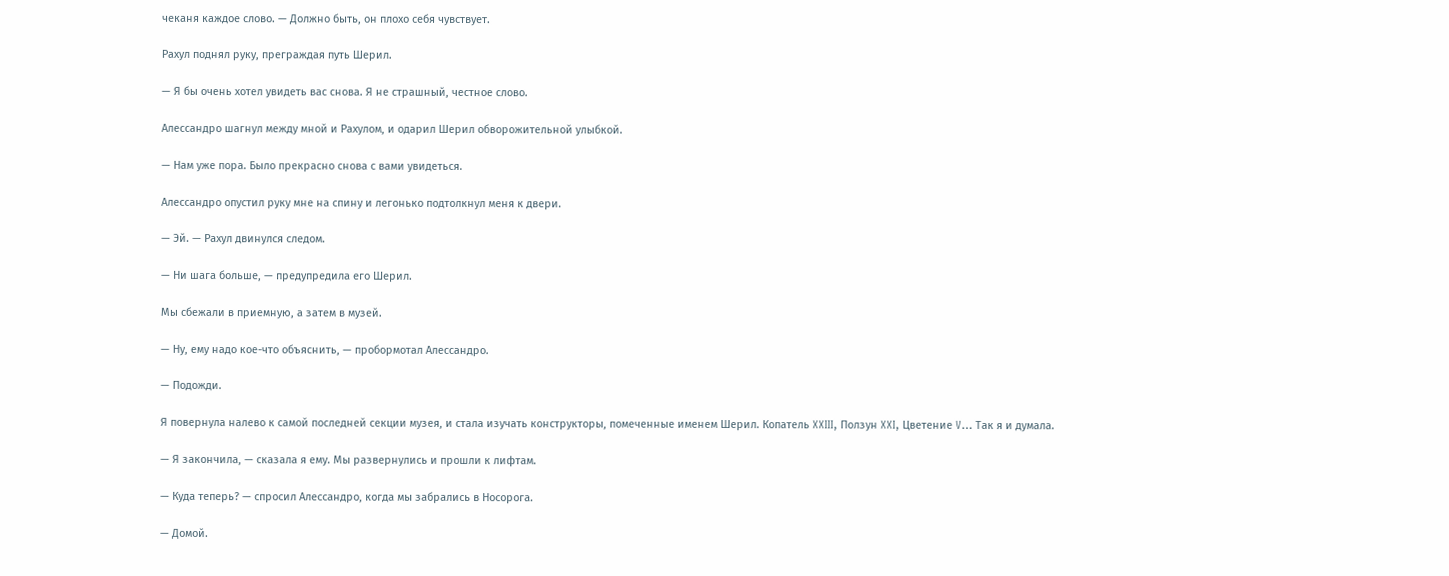чеканя каждое слово. — Должно быть, он плохо себя чувствует.

Рахул поднял руку, преграждая путь Шерил.

— Я бы очень хотел увидеть вас снова. Я не страшный, честное слово.

Алессандро шагнул между мной и Рахулом, и одарил Шерил обворожительной улыбкой.

— Нам уже пора. Было прекрасно снова с вами увидеться.

Алессандро опустил руку мне на спину и легонько подтолкнул меня к двери.

— Эй. — Рахул двинулся следом.

— Ни шага больше, — предупредила его Шерил.

Мы сбежали в приемную, а затем в музей.

— Ну, ему надо кое-что объяснить, — пробормотал Алессандро.

— Подожди.

Я повернула налево к самой последней секции музея, и стала изучать конструкторы, помеченные именем Шерил. Копатель XXIII, Ползун XXI, Цветение V… Так я и думала.

— Я закончила, — сказала я ему. Мы развернулись и прошли к лифтам.

— Куда теперь? — спросил Алессандро, когда мы забрались в Носорога.

— Домой.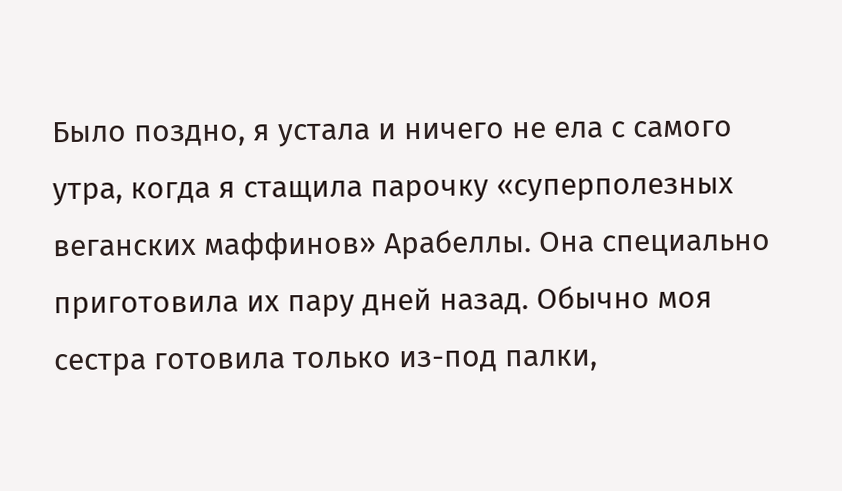Было поздно, я устала и ничего не ела с самого утра, когда я стащила парочку «суперполезных веганских маффинов» Арабеллы. Она специально приготовила их пару дней назад. Обычно моя сестра готовила только из-под палки,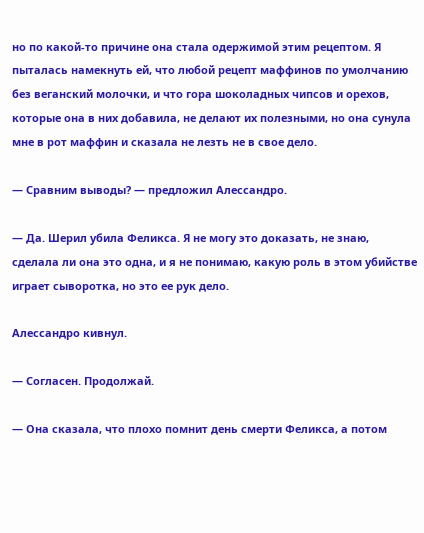но по какой-то причине она стала одержимой этим рецептом. Я пыталась намекнуть ей, что любой рецепт маффинов по умолчанию без веганский молочки, и что гора шоколадных чипсов и орехов, которые она в них добавила, не делают их полезными, но она сунула мне в рот маффин и сказала не лезть не в свое дело.

— Сравним выводы? — предложил Алессандро.

— Да. Шерил убила Феликса. Я не могу это доказать, не знаю, сделала ли она это одна, и я не понимаю, какую роль в этом убийстве играет сыворотка, но это ее рук дело.

Алессандро кивнул.

— Согласен. Продолжай.

— Она сказала, что плохо помнит день смерти Феликса, а потом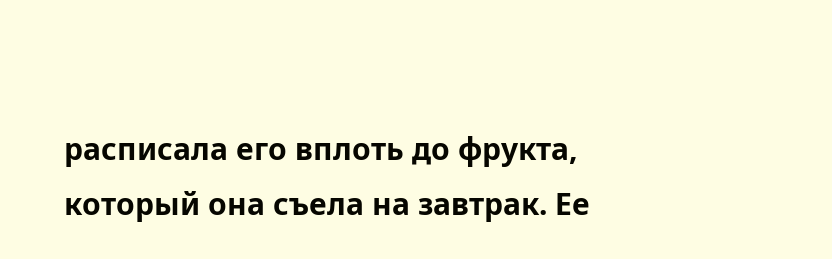расписала его вплоть до фрукта, который она съела на завтрак. Ее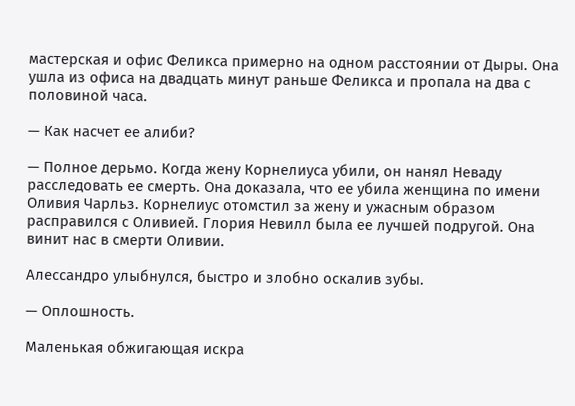мастерская и офис Феликса примерно на одном расстоянии от Дыры. Она ушла из офиса на двадцать минут раньше Феликса и пропала на два с половиной часа.

— Как насчет ее алиби?

— Полное дерьмо. Когда жену Корнелиуса убили, он нанял Неваду расследовать ее смерть. Она доказала, что ее убила женщина по имени Оливия Чарльз. Корнелиус отомстил за жену и ужасным образом расправился с Оливией. Глория Невилл была ее лучшей подругой. Она винит нас в смерти Оливии.

Алессандро улыбнулся, быстро и злобно оскалив зубы.

— Оплошность.

Маленькая обжигающая искра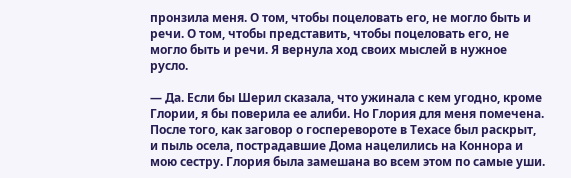пронзила меня. О том, чтобы поцеловать его, не могло быть и речи. О том, чтобы представить, чтобы поцеловать его, не могло быть и речи. Я вернула ход своих мыслей в нужное русло.

— Да. Если бы Шерил сказала, что ужинала с кем угодно, кроме Глории, я бы поверила ее алиби. Но Глория для меня помечена. После того, как заговор о госперевороте в Техасе был раскрыт, и пыль осела, пострадавшие Дома нацелились на Коннора и мою сестру. Глория была замешана во всем этом по самые уши.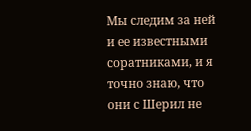Мы следим за ней и ее известными соратниками, и я точно знаю, что они с Шерил не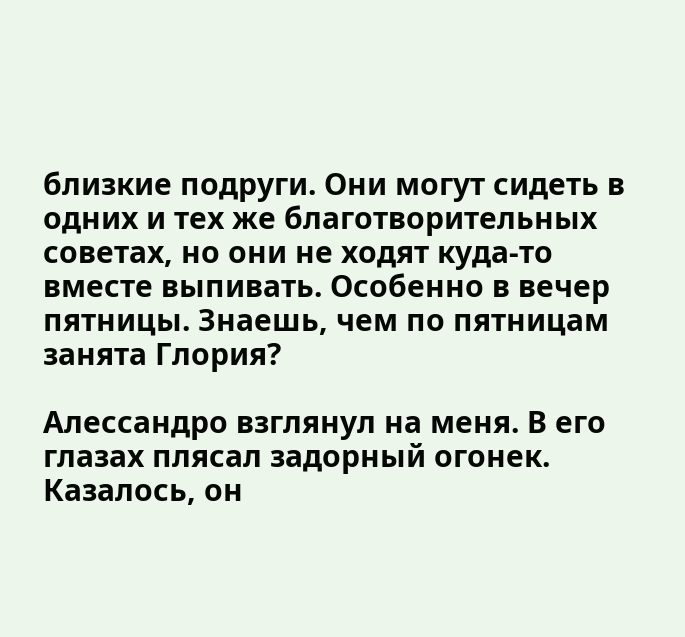близкие подруги. Они могут сидеть в одних и тех же благотворительных советах, но они не ходят куда-то вместе выпивать. Особенно в вечер пятницы. Знаешь, чем по пятницам занята Глория?

Алессандро взглянул на меня. В его глазах плясал задорный огонек. Казалось, он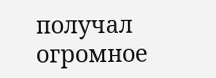получал огромное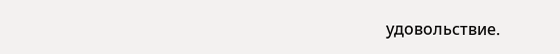удовольствие.